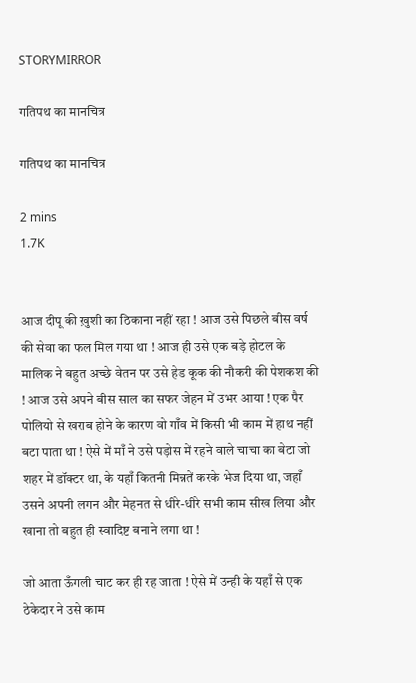STORYMIRROR

गतिपथ का मानचित्र

गतिपथ का मानचित्र

2 mins
1.7K


आज दीपू की ख़ुशी का ठिकाना नहीं रहा ! आज उसे पिछले बीस वर्ष की सेवा का फल मिल गया था ! आज ही उसे एक बड़े होटल के मालिक ने बहुत अच्छे वेतन पर उसे हेड कूक की नौकरी की पेशकश की ! आज उसे अपने बीस साल का सफर जेहन में उभर आया ! एक पैर पोलियो से खराब होने के कारण वो गाँव में किसी भी काम में हाथ नहीं बटा पाता था ! ऐसे में माँ ने उसे पड़ोस में रहने वाले चाचा का बेटा जो शहर में डॉक्टर था, के यहाँ कितनी मिन्नतें करके भेज दिया था, जहाँ उसने अपनी लगन और मेहनत से धीरे-धीरे सभी काम सीख लिया और खाना तो बहुत ही स्वादिष्ट बनाने लगा था !

जो आता ऊँगली चाट कर ही रह जाता ! ऐसे में उन्ही के यहाँ से एक ठेकेदार ने उसे काम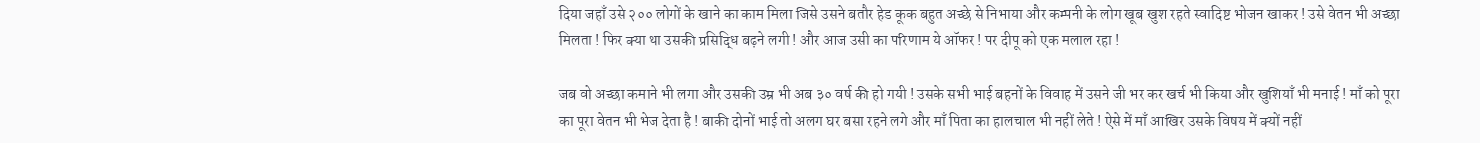दिया जहाँ उसे २०० लोगों के खाने का काम मिला जिसे उसने बतौर हेड कूक बहुत अच्छे से निभाया और कम्पनी के लोग खूब खुश रहते स्वादिष्ट भोजन खाकर ! उसे वेतन भी अच्छा मिलता ! फिर क्या था उसकी प्रसिद्धि बढ़ने लगी ! और आज उसी का परिणाम ये ऑफर ! पर दीपू को एक मलाल रहा !

जब वो अच्छा कमाने भी लगा और उसकी उम्र भी अब ३० वर्ष की हो गयी ! उसके सभी भाई बहनों के विवाह में उसने जी भर कर खर्च भी किया और खुशियाँ भी मनाई ! माँ को पूरा का पूरा वेतन भी भेज देता है ! बाकी दोनों भाई तो अलग घर बसा रहने लगे और माँ पिता का हालचाल भी नहीं लेते ! ऐसे में माँ आखिर उसके विषय में क्यों नहीं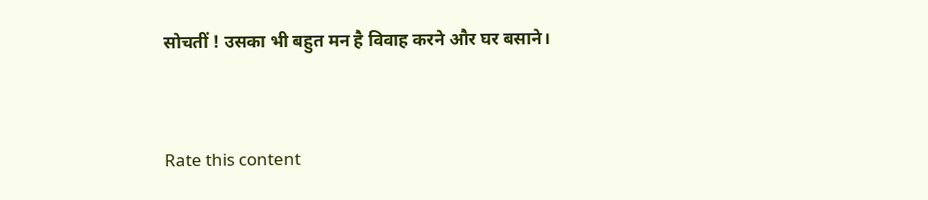सोचतीं ! उसका भी बहुत मन है विवाह करने और घर बसाने।


Rate this content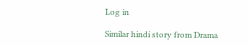Log in

Similar hindi story from Drama